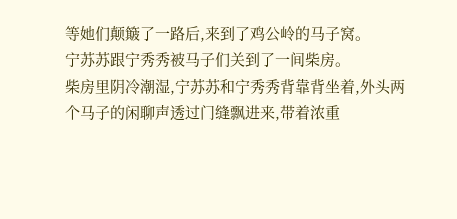等她们颠簸了一路后,来到了鸡公岭的马子窝。
宁苏苏跟宁秀秀被马子们关到了一间柴房。
柴房里阴冷潮湿,宁苏苏和宁秀秀背靠背坐着,外头两个马子的闲聊声透过门缝飘进来,带着浓重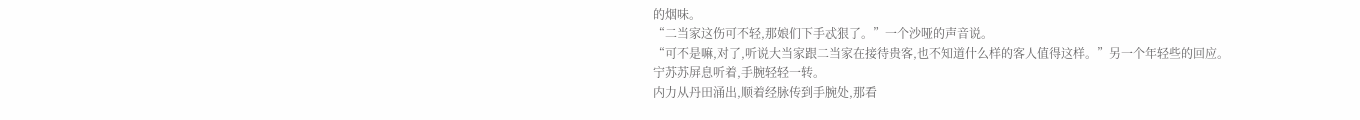的烟味。
“二当家这伤可不轻,那娘们下手忒狠了。”一个沙哑的声音说。
“可不是嘛,对了,听说大当家跟二当家在接待贵客,也不知道什么样的客人值得这样。”另一个年轻些的回应。
宁苏苏屏息听着,手腕轻轻一转。
内力从丹田涌出,顺着经脉传到手腕处,那看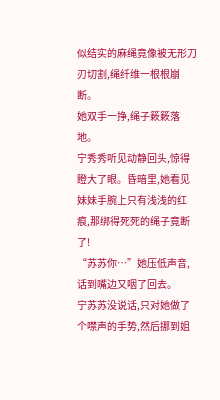似结实的麻绳竟像被无形刀刃切割,绳纤维一根根崩断。
她双手一挣,绳子簌簌落地。
宁秀秀听见动静回头,惊得瞪大了眼。昏暗里,她看见妹妹手腕上只有浅浅的红痕,那绑得死死的绳子竟断了!
“苏苏你…”她压低声音,话到嘴边又咽了回去。
宁苏苏没说话,只对她做了个噤声的手势,然后挪到姐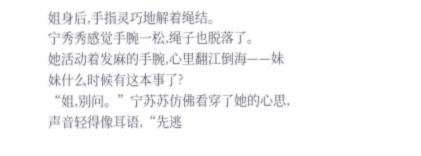姐身后,手指灵巧地解着绳结。
宁秀秀感觉手腕一松,绳子也脱落了。
她活动着发麻的手腕,心里翻江倒海——妹妹什么时候有这本事了?
“姐,别问。”宁苏苏仿佛看穿了她的心思,声音轻得像耳语,“先逃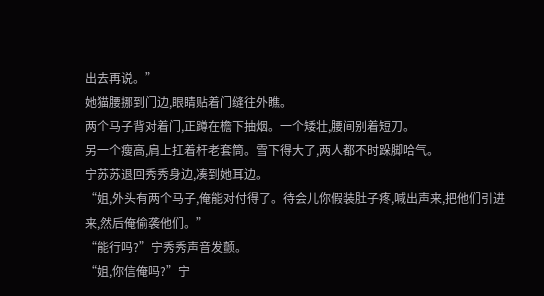出去再说。”
她猫腰挪到门边,眼睛贴着门缝往外瞧。
两个马子背对着门,正蹲在檐下抽烟。一个矮壮,腰间别着短刀。
另一个瘦高,肩上扛着杆老套筒。雪下得大了,两人都不时跺脚哈气。
宁苏苏退回秀秀身边,凑到她耳边。
“姐,外头有两个马子,俺能对付得了。待会儿你假装肚子疼,喊出声来,把他们引进来,然后俺偷袭他们。”
“能行吗?”宁秀秀声音发颤。
“姐,你信俺吗?”宁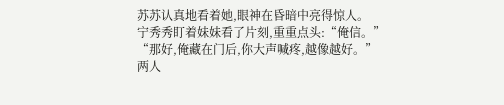苏苏认真地看着她,眼神在昏暗中亮得惊人。
宁秀秀盯着妹妹看了片刻,重重点头:“俺信。”
“那好,俺藏在门后,你大声喊疼,越像越好。”
两人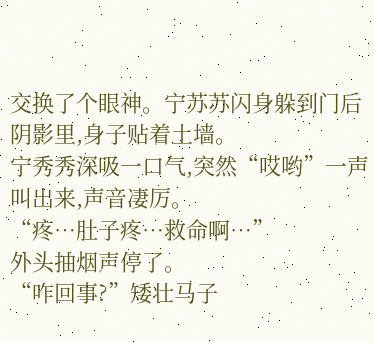交换了个眼神。宁苏苏闪身躲到门后阴影里,身子贴着土墙。
宁秀秀深吸一口气,突然“哎哟”一声叫出来,声音凄厉。
“疼…肚子疼…救命啊…”
外头抽烟声停了。
“咋回事?”矮壮马子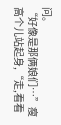问。
“好像是那俩娘们…”瘦高个儿站起身,“走,看看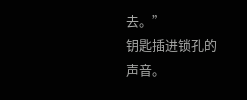去。”
钥匙插进锁孔的声音。